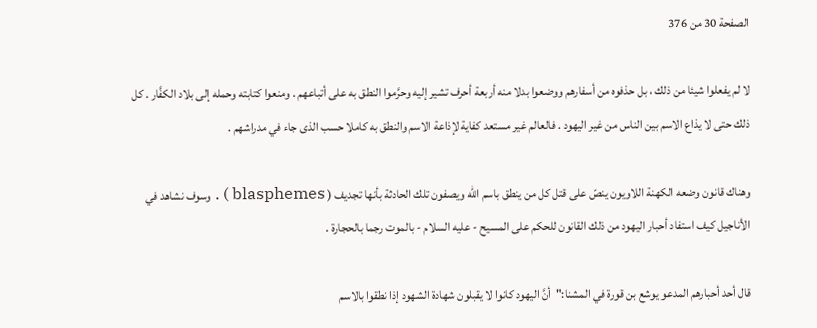الصفحة 30 من 376

لا لم يفعلوا شيئا من ذلك ، بل حذفوه من أسفارهم ووضعوا بدلا منه أربعة أحرف تشير إليه وحرَّموا النطق به على أتباعهم . ومنعوا كتابته وحمله إلى بلاد الكفَّار . كل ذلك حتى لا يذاع الاسم بين الناس من غير اليهود . فالعالم غير مستعد كفاية لإذاعة الاسم والنطق به كاملا حسب الذى جاء في مدراشهم .

وهناك قانون وضعه الكهنة اللاويون ينصّ على قتل كل من ينطق باسم الله ويصفون تلك الحادثة بأنها تجديف ( blasphemes ) . وسوف نشاهد في الأناجيل كيف استفاد أحبار اليهود من ذلك القانون للحكم على المسيح - عليه السلام - بالموت رجما بالحجارة .

قال أحد أحبارهم المدعو يوشع بن قورة في المشنا:"أنَّ اليهود كانوا لا يقبلون شهادة الشهود إذا نطقوا بالاسم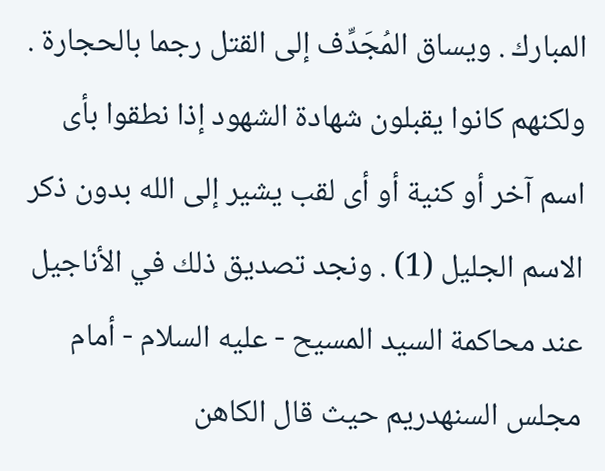المبارك . ويساق المُجَدِّف إلى القتل رجما بالحجارة . ولكنهم كانوا يقبلون شهادة الشهود إذا نطقوا بأى اسم آخر أو كنية أو أى لقب يشير إلى الله بدون ذكر الاسم الجليل (1) . ونجد تصديق ذلك في الأناجيل عند محاكمة السيد المسيح - عليه السلام - أمام مجلس السنهدريم حيث قال الكاهن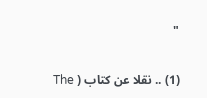"

(1) .. نقلا عن كتاب ( The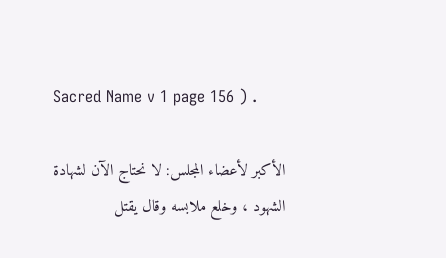Sacred Name v 1 page 156 ) .

الأكبر لأعضاء المجلس: لا نحتاج الآن لشهادة الشهود ، وخلع ملابسه وقال يقتل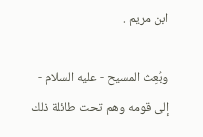ابن مريم .

وبُعِث المسيح - عليه السلام - إلى قومه وهم تحت طائلة ذلك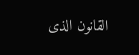القانون الذى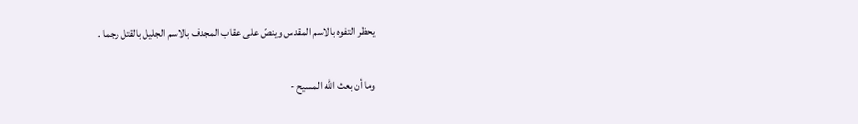يحظر التفوه بالاسم المقدس وينصّ على عقاب المجدف بالاسم الجليل بالقتل رجما .

وما أن بعث الله المسيح -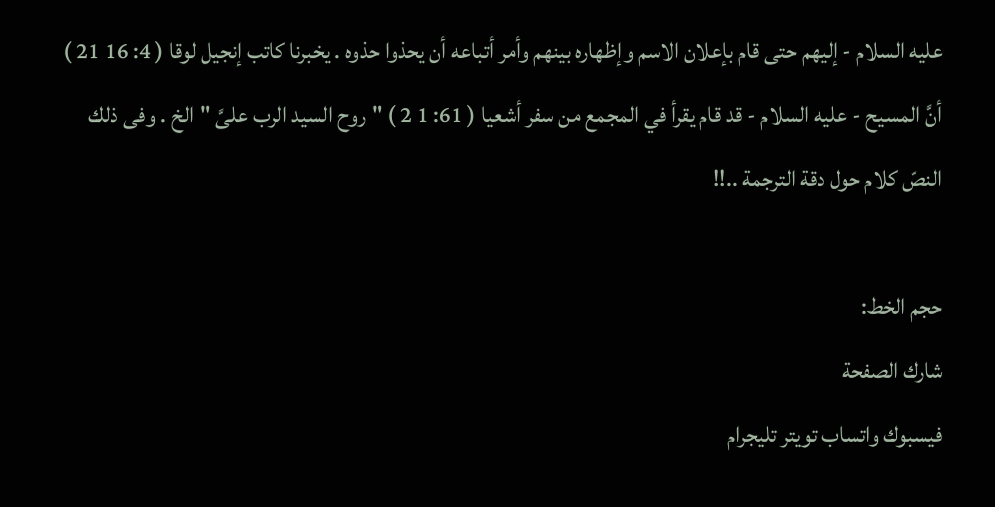عليه السلام - إليهم حتى قام بإعلان الاسم وإظهاره بينهم وأمر أتباعه أن يحذوا حذوه . يخبرنا كاتب إنجيل لوقا ( 4: 16 21 ) أنَّ المسيح - عليه السلام - قد قام يقرأ في المجمع من سفر أشعيا ( 61: 1 2 ) "روح السيد الرب علىَّ "الخ . وفى ذلك النصّ كلام حول دقة الترجمة ..!!

حجم الخط:
شارك الصفحة
فيسبوك واتساب تويتر تليجرام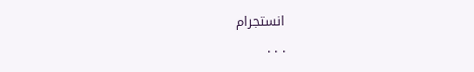انستجرام
. . .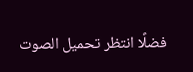فضلًا انتظر تحميل الصوت